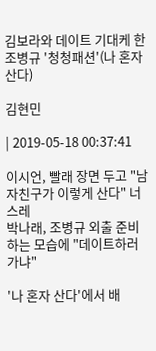김보라와 데이트 기대케 한 조병규 '청청패션'(나 혼자 산다)

김현민

| 2019-05-18 00:37:41

이시언, 빨래 장면 두고 "남자친구가 이렇게 산다" 너스레
박나래, 조병규 외출 준비하는 모습에 "데이트하러 가냐"

'나 혼자 산다'에서 배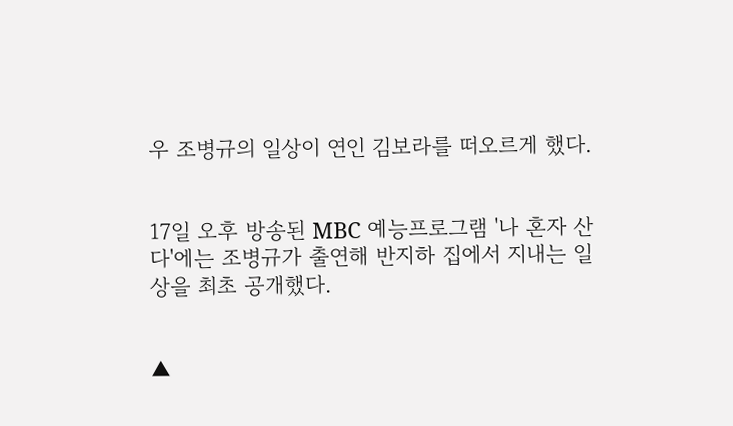우 조병규의 일상이 연인 김보라를 떠오르게 했다.


17일 오후 방송된 MBC 예능프로그램 '나 혼자 산다'에는 조병규가 출연해 반지하 집에서 지내는 일상을 최초 공개했다.


▲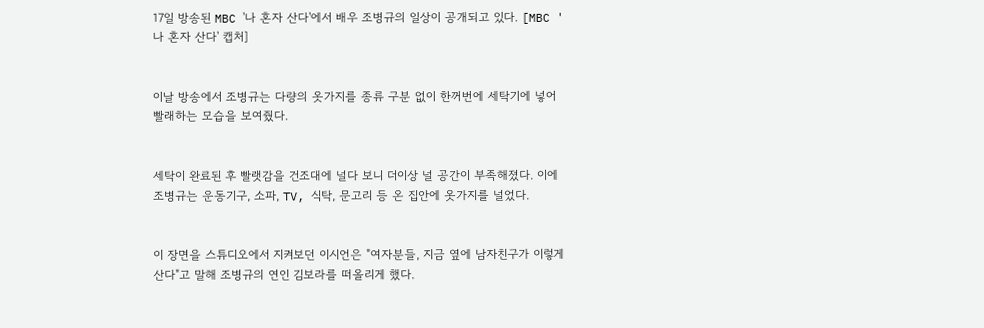17일 방송된 MBC '나 혼자 산다'에서 배우 조병규의 일상이 공개되고 있다. [MBC '나 혼자 산다' 캡처]


이날 방송에서 조병규는 다량의 옷가지를 종류 구분 없이 한꺼번에 세탁기에 넣어 빨래하는 모습을 보여줬다.


세탁이 완료된 후 빨랫감을 건조대에 널다 보니 더이상 널 공간이 부족해졌다. 이에 조병규는 운동기구, 소파, TV, 식탁, 문고리 등 온 집안에 옷가지를 널었다.


이 장면을 스튜디오에서 지켜보던 이시언은 "여자분들, 지금 옆에 남자친구가 이렇게 산다"고 말해 조병규의 연인 김보라를 떠올리게 했다.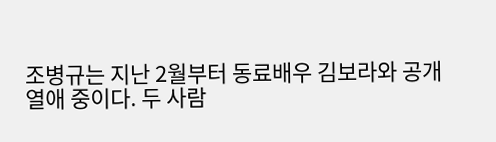조병규는 지난 2월부터 동료배우 김보라와 공개 열애 중이다. 두 사람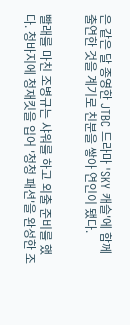은 같은 달 종영한 JTBC 드라마 'SKY 캐슬'에 함께 출연한 것을 계기로 친분을 쌓아 연인이 됐다.


빨래를 마친 조병규는 샤워를 하고 외출 준비를 했다. 청바지에 청재킷을 입어 '청청 패션'을 완성한 조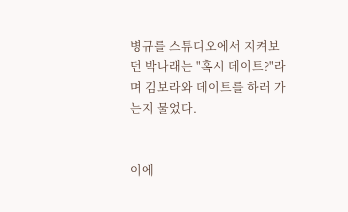병규를 스튜디오에서 지켜보던 박나래는 "혹시 데이트?"라며 김보라와 데이트를 하러 가는지 물었다.


이에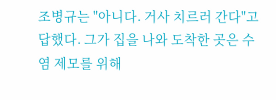조병규는 "아니다. 거사 치르러 간다"고 답했다. 그가 집을 나와 도착한 곳은 수염 제모를 위해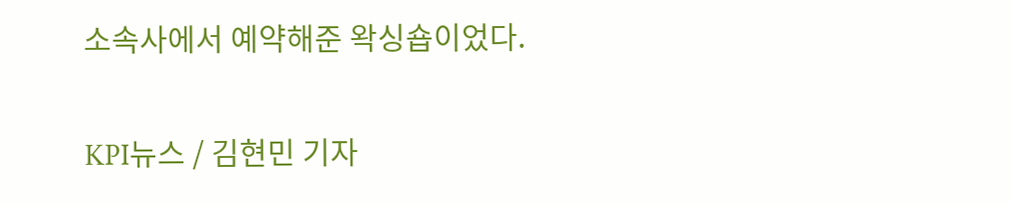소속사에서 예약해준 왁싱숍이었다.


KPI뉴스 / 김현민 기자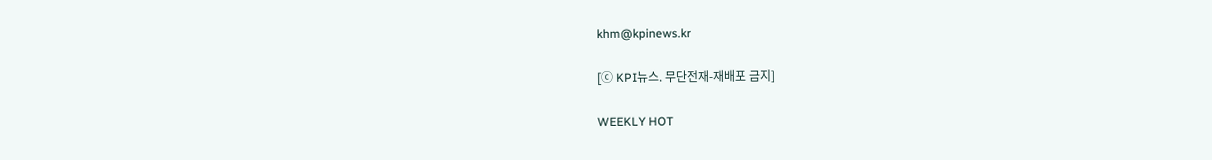khm@kpinews.kr

[ⓒ KPI뉴스. 무단전재-재배포 금지]

WEEKLY HOT